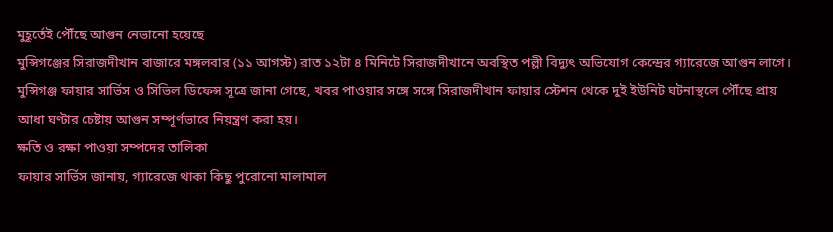মুহূর্তেই পৌঁছে আগুন নেভানো হয়েছে
মুন্সিগঞ্জের সিরাজদীখান বাজারে মঙ্গলবার (১১ আগস্ট) রাত ১২টা ৪ মিনিটে সিরাজদীখানে অবস্থিত পল্লী বিদ্যুৎ অভিযোগ কেন্দ্রের গ্যারেজে আগুন লাগে। মুন্সিগঞ্জ ফায়ার সার্ভিস ও সিভিল ডিফেন্স সূত্রে জানা গেছে, খবর পাওয়ার সঙ্গে সঙ্গে সিরাজদীখান ফায়ার স্টেশন থেকে দুই ইউনিট ঘটনাস্থলে পৌঁছে প্রায় আধা ঘণ্টার চেষ্টায় আগুন সম্পূর্ণভাবে নিয়ন্ত্রণ করা হয়।
ক্ষতি ও রক্ষা পাওয়া সম্পদের তালিকা
ফায়ার সার্ভিস জানায়, গ্যারেজে থাকা কিছু পুরোনো মালামাল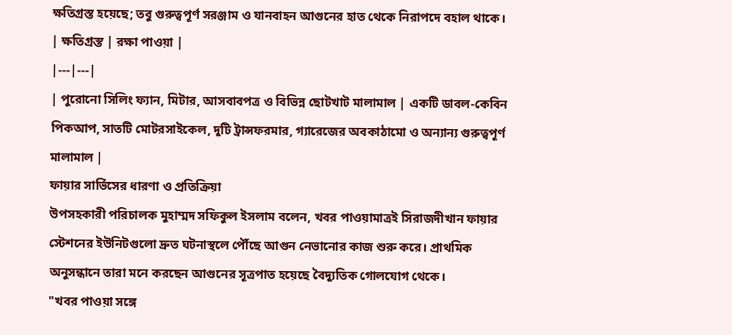ক্ষতিগ্রস্ত হয়েছে; তবু গুরুত্বপূর্ণ সরঞ্জাম ও যানবাহন আগুনের হাত থেকে নিরাপদে বহাল থাকে।
| ক্ষতিগ্রস্ত | রক্ষা পাওয়া |
|---|---|
| পুরোনো সিলিং ফ্যান, মিটার, আসবাবপত্র ও বিভিন্ন ছোটখাট মালামাল | একটি ডাবল-কেবিন পিকআপ, সাতটি মোটরসাইকেল, দুটি ট্রান্সফরমার, গ্যারেজের অবকাঠামো ও অন্যান্য গুরুত্বপূর্ণ মালামাল |
ফায়ার সার্ভিসের ধারণা ও প্রতিক্রিয়া
উপসহকারী পরিচালক মুহাম্মদ সফিকুল ইসলাম বলেন, খবর পাওয়ামাত্রই সিরাজদীখান ফায়ার স্টেশনের ইউনিটগুলো দ্রুত ঘটনাস্থলে পৌঁছে আগুন নেভানোর কাজ শুরু করে। প্রাথমিক অনুসন্ধানে তারা মনে করছেন আগুনের সূত্রপাত হয়েছে বৈদ্যুতিক গোলযোগ থেকে।
"খবর পাওয়া সঙ্গে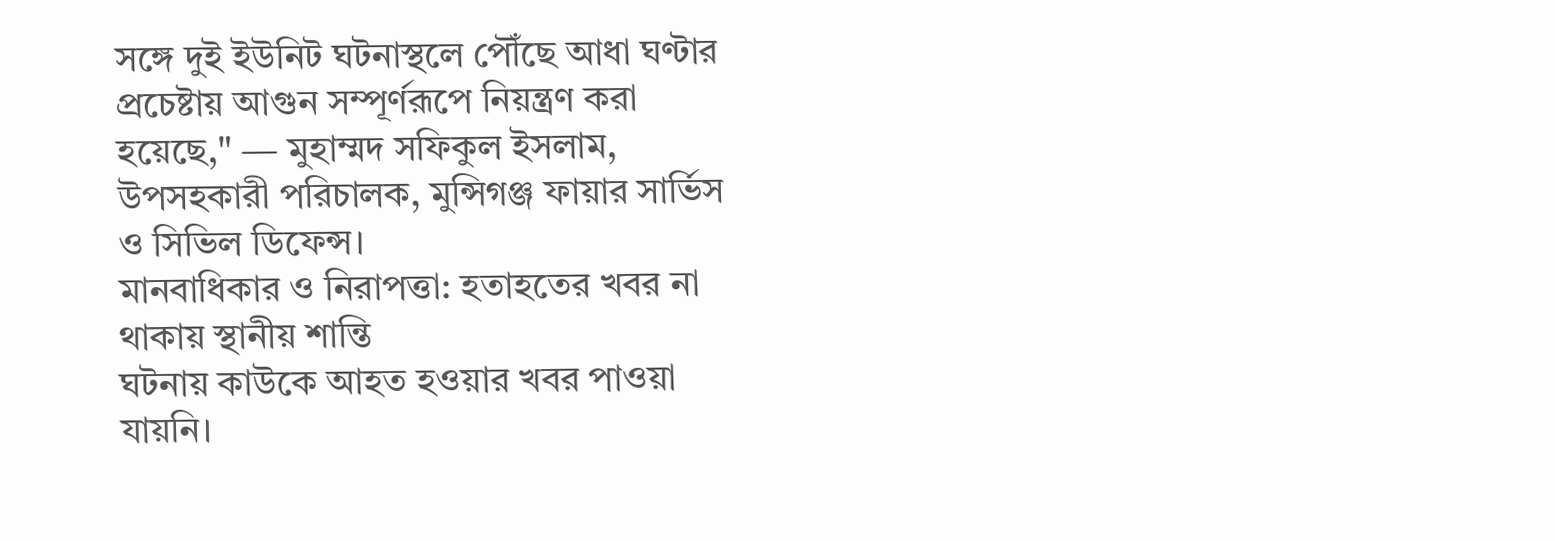সঙ্গে দুই ইউনিট ঘটনাস্থলে পৌঁছে আধা ঘণ্টার প্রচেষ্টায় আগুন সম্পূর্ণরূপে নিয়ন্ত্রণ করা হয়েছে," — মুহাম্মদ সফিকুল ইসলাম, উপসহকারী পরিচালক, মুন্সিগঞ্জ ফায়ার সার্ভিস ও সিভিল ডিফেন্স।
মানবাধিকার ও নিরাপত্তা: হতাহতের খবর না থাকায় স্থানীয় শান্তি
ঘটনায় কাউকে আহত হওয়ার খবর পাওয়া যায়নি।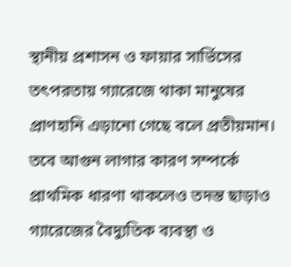স্থানীয় প্রশাসন ও ফায়ার সার্ভিসের তৎপরতায় গ্যারেজে থাকা মানুষের প্রাণহানি এড়ানো গেছে বলে প্রতীয়মান। তবে আগুন লাগার কারণ সম্পর্কে প্রাথমিক ধারণা থাকলেও তদন্ত ছাড়াও গ্যারেজের বৈদ্যুতিক ব্যবস্থা ও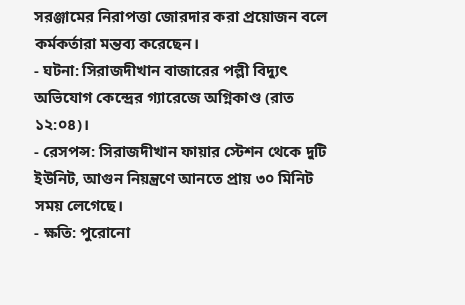সরঞ্জামের নিরাপত্তা জোরদার করা প্রয়োজন বলে কর্মকর্তারা মন্তব্য করেছেন।
- ঘটনা: সিরাজদীখান বাজারের পল্লী বিদ্যুৎ অভিযোগ কেন্দ্রের গ্যারেজে অগ্নিকাণ্ড (রাত ১২:০৪)।
- রেসপন্স: সিরাজদীখান ফায়ার স্টেশন থেকে দুটি ইউনিট, আগুন নিয়ন্ত্রণে আনতে প্রায় ৩০ মিনিট সময় লেগেছে।
- ক্ষতি: পুরোনো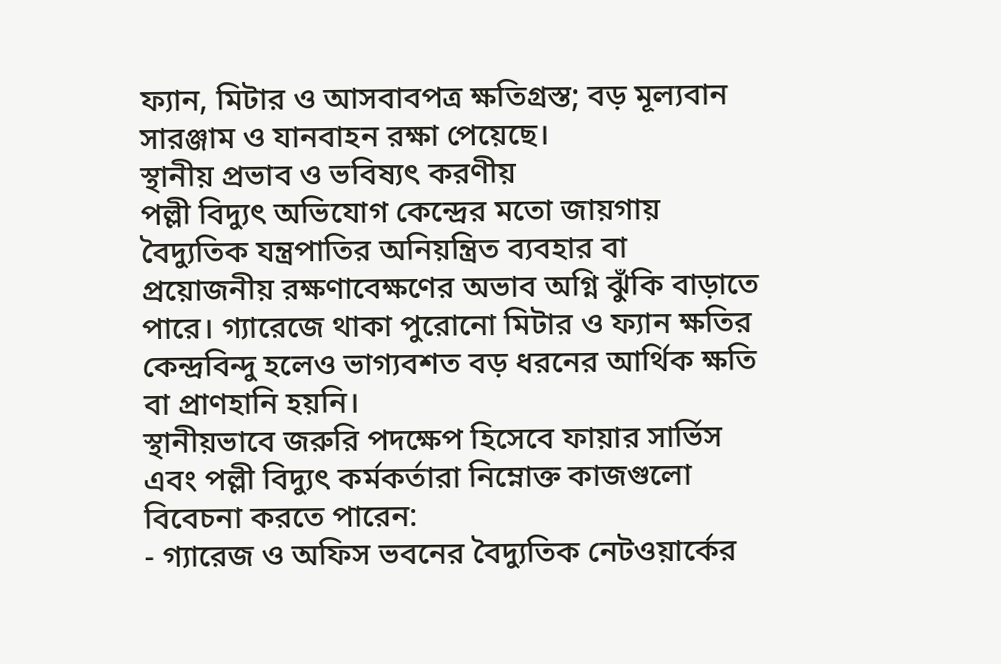ফ্যান, মিটার ও আসবাবপত্র ক্ষতিগ্রস্ত; বড় মূল্যবান সারঞ্জাম ও যানবাহন রক্ষা পেয়েছে।
স্থানীয় প্রভাব ও ভবিষ্যৎ করণীয়
পল্লী বিদ্যুৎ অভিযোগ কেন্দ্রের মতো জায়গায় বৈদ্যুতিক যন্ত্রপাতির অনিয়ন্ত্রিত ব্যবহার বা প্রয়োজনীয় রক্ষণাবেক্ষণের অভাব অগ্নি ঝুঁকি বাড়াতে পারে। গ্যারেজে থাকা পুরোনো মিটার ও ফ্যান ক্ষতির কেন্দ্রবিন্দু হলেও ভাগ্যবশত বড় ধরনের আর্থিক ক্ষতি বা প্রাণহানি হয়নি।
স্থানীয়ভাবে জরুরি পদক্ষেপ হিসেবে ফায়ার সার্ভিস এবং পল্লী বিদ্যুৎ কর্মকর্তারা নিম্নোক্ত কাজগুলো বিবেচনা করতে পারেন:
- গ্যারেজ ও অফিস ভবনের বৈদ্যুতিক নেটওয়ার্কের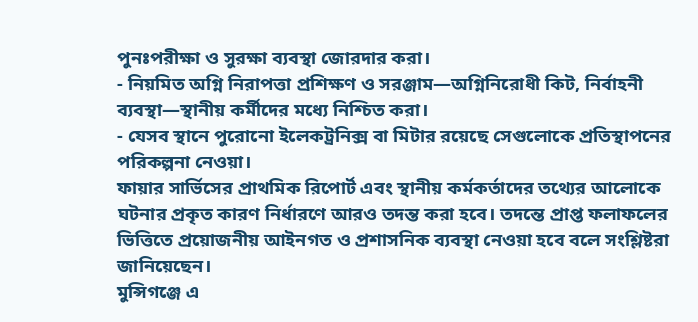পুনঃপরীক্ষা ও সুরক্ষা ব্যবস্থা জোরদার করা।
- নিয়মিত অগ্নি নিরাপত্তা প্রশিক্ষণ ও সরঞ্জাম—অগ্নিনিরোধী কিট, নির্বাহনী ব্যবস্থা—স্থানীয় কর্মীদের মধ্যে নিশ্চিত করা।
- যেসব স্থানে পুরোনো ইলেকট্রনিক্স বা মিটার রয়েছে সেগুলোকে প্রতিস্থাপনের পরিকল্পনা নেওয়া।
ফায়ার সার্ভিসের প্রাথমিক রিপোর্ট এবং স্থানীয় কর্মকর্তাদের তথ্যের আলোকে ঘটনার প্রকৃত কারণ নির্ধারণে আরও তদন্ত করা হবে। তদন্তে প্রাপ্ত ফলাফলের ভিত্তিতে প্রয়োজনীয় আইনগত ও প্রশাসনিক ব্যবস্থা নেওয়া হবে বলে সংশ্লিষ্টরা জানিয়েছেন।
মুন্সিগঞ্জে এ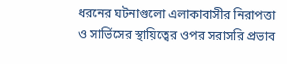ধরনের ঘটনাগুলো এলাকাবাসীর নিরাপত্তা ও সার্ভিসের স্থায়িত্বের ওপর সরাসরি প্রভাব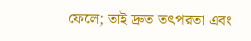ফেলে; তাই দ্রুত তৎপরতা এবং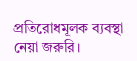প্রতিরোধমূলক ব্যবস্থা নেয়া জরুরি।